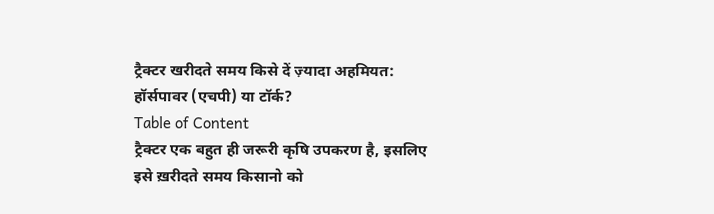ट्रैक्टर खरीदते समय किसे दें ज़्यादा अहमियत: हॉर्सपावर (एचपी) या टॉर्क?
Table of Content
ट्रैक्टर एक बहुत ही जरूरी कृषि उपकरण है, इसलिए इसे ख़रीदते समय किसानो को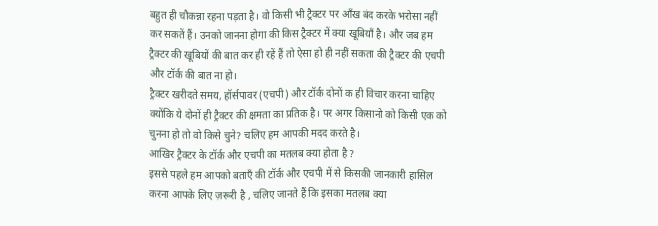बहुत ही चौकन्ना रहना पड़ता है। वो किसी भी ट्रैक्टर पर आँख बंद करके भरोसा नहीं कर सकतें हैं। उनको जानना होगा की किस ट्रैक्टर में क्या खूबियाँ है। और जब हम ट्रैक्टर की खूबियों की बात कर ही रहें हैं तो ऐसा हो ही नहीं सकता की ट्रैक्टर की एचपी और टॉर्क की बात ना हो।
ट्रैक्टर खरीदते समय, हॉर्सपावर (एचपी) और टॉर्क दोनों क ही विचार करना चाहिए क्योंकि ये दोनों ही ट्रैक्टर की क्षमता का प्रतिक है। पर अगर किसानो को किसी एक को चुनना हो तो वो किसे चुने? चलिए हम आपकी मदद करते है।
आखिर ट्रैक्टर के टॉर्क और एचपी का मतलब क्या होता है ?
इससे पहले हम आपको बताएँ की टॉर्क और एचपी में से किसकी जानकारी हासिल करना आपके लिए ज़रूरी है , चलिए जानते हैं कि इसका मतलब क्या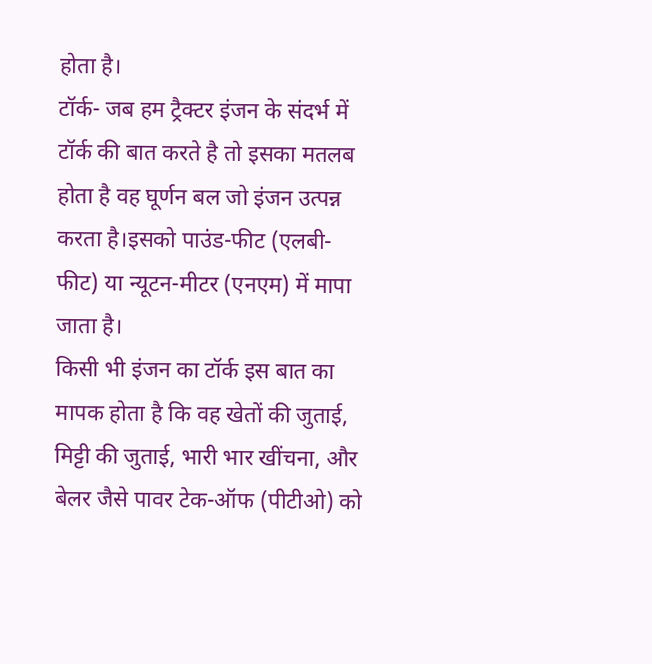होता है।
टॉर्क- जब हम ट्रैक्टर इंजन के संदर्भ में टॉर्क की बात करते है तो इसका मतलब होता है वह घूर्णन बल जो इंजन उत्पन्न करता है।इसको पाउंड-फीट (एलबी-फीट) या न्यूटन-मीटर (एनएम) में मापा जाता है।
किसी भी इंजन का टॉर्क इस बात का मापक होता है कि वह खेतों की जुताई, मिट्टी की जुताई, भारी भार खींचना, और बेलर जैसे पावर टेक-ऑफ (पीटीओ) को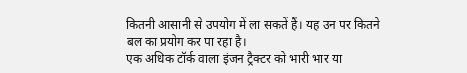कितनी आसानी से उपयोग में ला सकतें हैं। यह उन पर कितने बल का प्रयोग कर पा रहा है।
एक अधिक टॉर्क वाला इंजन ट्रैक्टर को भारी भार या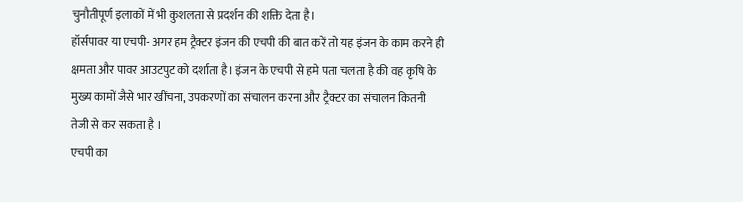चुनौतीपूर्ण इलाकों में भी कुशलता से प्रदर्शन की शक्ति देता है।
हॉर्सपावर या एचपी- अगर हम ट्रैक्टर इंजन की एचपी की बात करें तो यह इंजन के काम करने ही क्षमता और पावर आउटपुट को दर्शाता है। इंजन के एचपी से हमे पता चलता है की वह कृषि के मुख्य कामों जैसे भार खींचना, उपकरणों का संचालन करना और ट्रैक्टर का संचालन कितनी तेजी से कर सकता है ।
एचपी का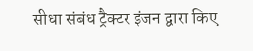सीधा संबंध ट्रैक्टर इंजन द्वारा किए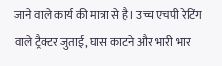जाने वाले कार्य की मात्रा से है। उच्च एचपी रेटिंग वाले ट्रैक्टर जुताई, घास काटने और भारी भार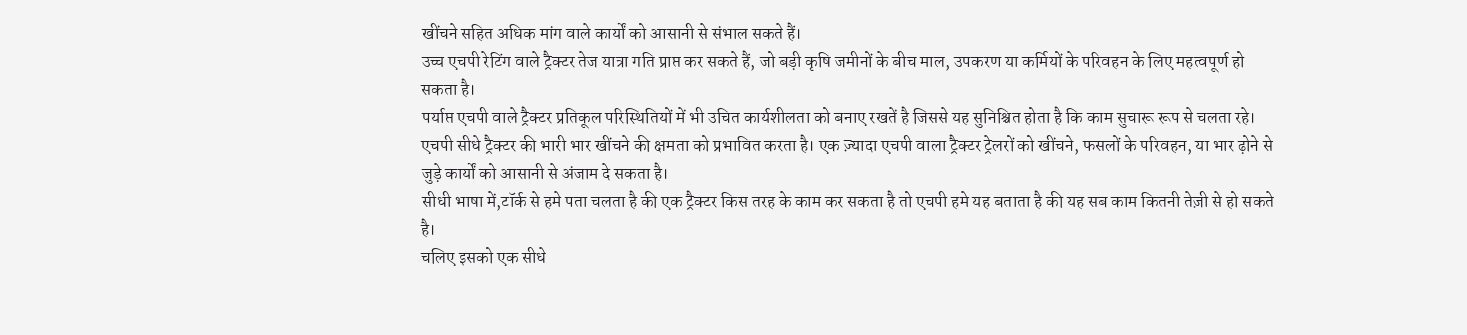खींचने सहित अधिक मांग वाले कार्यों को आसानी से संभाल सकते हैं।
उच्च एचपी रेटिंग वाले ट्रैक्टर तेज यात्रा गति प्राप्त कर सकते हैं, जो बड़ी कृषि जमीनों के बीच माल, उपकरण या कर्मियों के परिवहन के लिए महत्वपूर्ण हो सकता है।
पर्याप्त एचपी वाले ट्रैक्टर प्रतिकूल परिस्थितियों में भी उचित कार्यशीलता को बनाए रखतें है जिससे यह सुनिश्चित होता है कि काम सुचारू रूप से चलता रहे।
एचपी सीधे ट्रैक्टर की भारी भार खींचने की क्षमता को प्रभावित करता है। एक ज़्यादा एचपी वाला ट्रैक्टर ट्रेलरों को खींचने, फसलों के परिवहन, या भार ढ़ोने से जुड़े कार्यों को आसानी से अंजाम दे सकता है।
सीधी भाषा में,टॉर्क से हमे पता चलता है की एक ट्रैक्टर किस तरह के काम कर सकता है तो एचपी हमे यह बताता है की यह सब काम कितनी तेज़ी से हो सकते है।
चलिए इसको एक सीधे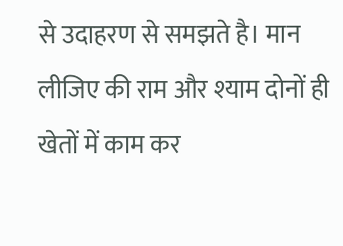से उदाहरण से समझते है। मान लीजिए की राम और श्याम दोनों ही खेतों में काम कर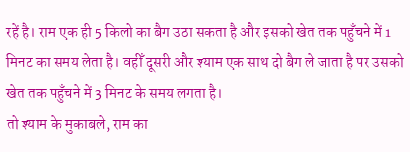रहें है। राम एक ही 5 किलो का बैग उठा सकता है और इसको खेत तक पहुँचने में 1 मिनट का समय लेता है। वहीँ दूसरी और श्याम एक साथ दो बैग ले जाता है पर उसको खेत तक पहुँचने में 3 मिनट के समय लगता है।
तो श्याम के मुकाबले, राम का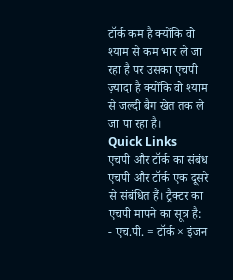टॉर्क कम है क्योंकि वो श्याम से कम भार ले जा रहा है पर उसका एचपी ज़्यादा है क्योंकि वो श्याम से जल्दी बैग खेत तक ले जा पा रहा है।
Quick Links
एचपी और टॉर्क का संबंध
एचपी और टॉर्क एक दूसरे से संबंधित हैं। ट्रैक्टर का एचपी मापने का सूत्र है:
- एच.पी. = टॉर्क × इंजन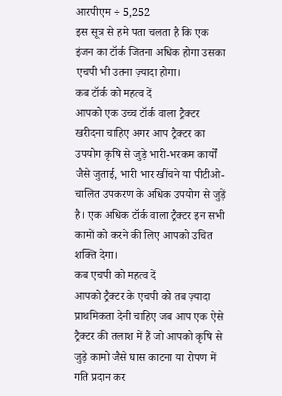आरपीएम ÷ 5,252
इस सूत्र से हमे पता चलता है कि एक इंजन का टॉर्क जितना अधिक होगा उसका एचपी भी उतना ज़्यादा होगा।
कब टॉर्क को महत्व दें
आपको एक उच्च टॉर्क वाला ट्रैक्टर खरीदना चाहिए अगर आप ट्रैक्टर का उपयोग कृषि से जुड़े भारी-भरकम कार्यों जैसे जुताई, भारी भार खींचने या पीटीओ-चालित उपकरण के अधिक उपयोग से जुड़ें है। एक अधिक टॉर्क वाला ट्रैक्टर इन सभी कामों को करने की लिए आपको उचित शक्ति देगा।
कब एचपी को महत्व दें
आपको ट्रैक्टर के एचपी को तब ज़्यादा प्राथमिकता देनी चाहिए जब आप एक ऐसे ट्रैक्टर की तलाश में हैं जो आपको कृषि से जुड़े कामो जैसे घास काटना या रोपण में गति प्रदान कर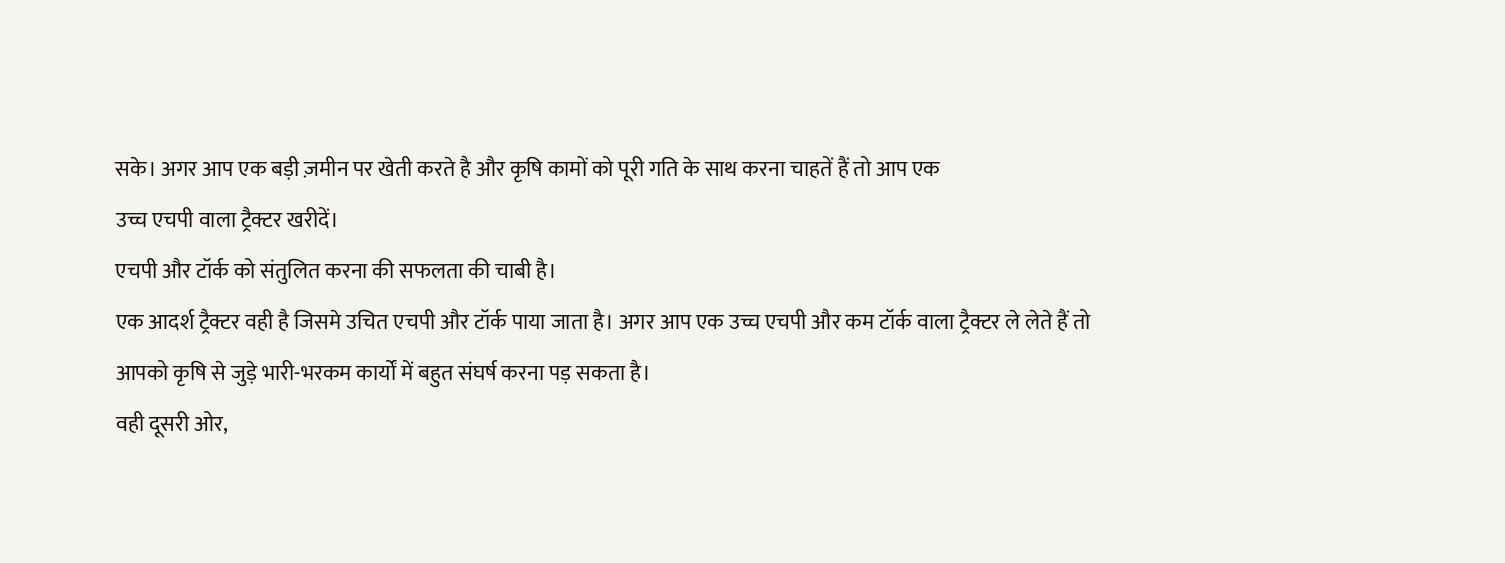सके। अगर आप एक बड़ी ज़मीन पर खेती करते है और कृषि कामों को पूरी गति के साथ करना चाहतें हैं तो आप एक
उच्च एचपी वाला ट्रैक्टर खरीदें।
एचपी और टॉर्क को संतुलित करना की सफलता की चाबी है।
एक आदर्श ट्रैक्टर वही है जिसमे उचित एचपी और टॉर्क पाया जाता है। अगर आप एक उच्च एचपी और कम टॉर्क वाला ट्रैक्टर ले लेते हैं तो आपको कृषि से जुड़े भारी-भरकम कार्यों में बहुत संघर्ष करना पड़ सकता है।
वही दूसरी ओर,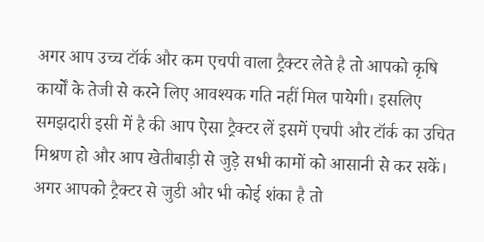अगर आप उच्च टॉर्क और कम एचपी वाला ट्रैक्टर लेते है तो आपको कृषि कार्यों के तेजी से करने लिए आवश्यक गति नहीं मिल पायेगी। इसलिए समझदारी इसी में है की आप ऐसा ट्रैक्टर लें इसमें एचपी और टॉर्क का उचित मिश्रण हो और आप खेतीबाड़ी से जुड़े सभी कामों को आसानी से कर सकें।
अगर आपको ट्रैक्टर से जुडी और भी कोई शंका है तो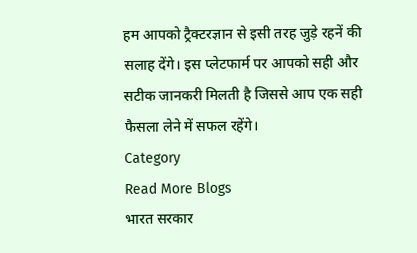हम आपको ट्रैक्टरज्ञान से इसी तरह जुड़े रहनें की सलाह देंगे। इस प्लेटफार्म पर आपको सही और सटीक जानकरी मिलती है जिससे आप एक सही फैसला लेने में सफल रहेंगे।
Category
Read More Blogs
भारत सरकार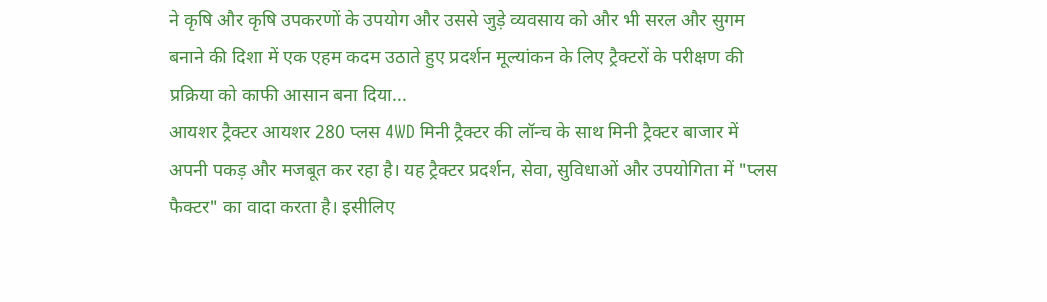ने कृषि और कृषि उपकरणों के उपयोग और उससे जुड़े व्यवसाय को और भी सरल और सुगम बनाने की दिशा में एक एहम कदम उठाते हुए प्रदर्शन मूल्यांकन के लिए ट्रैक्टरों के परीक्षण की प्रक्रिया को काफी आसान बना दिया...
आयशर ट्रैक्टर आयशर 280 प्लस 4WD मिनी ट्रैक्टर की लॉन्च के साथ मिनी ट्रैक्टर बाजार में अपनी पकड़ और मजबूत कर रहा है। यह ट्रैक्टर प्रदर्शन, सेवा, सुविधाओं और उपयोगिता में "प्लस फैक्टर" का वादा करता है। इसीलिए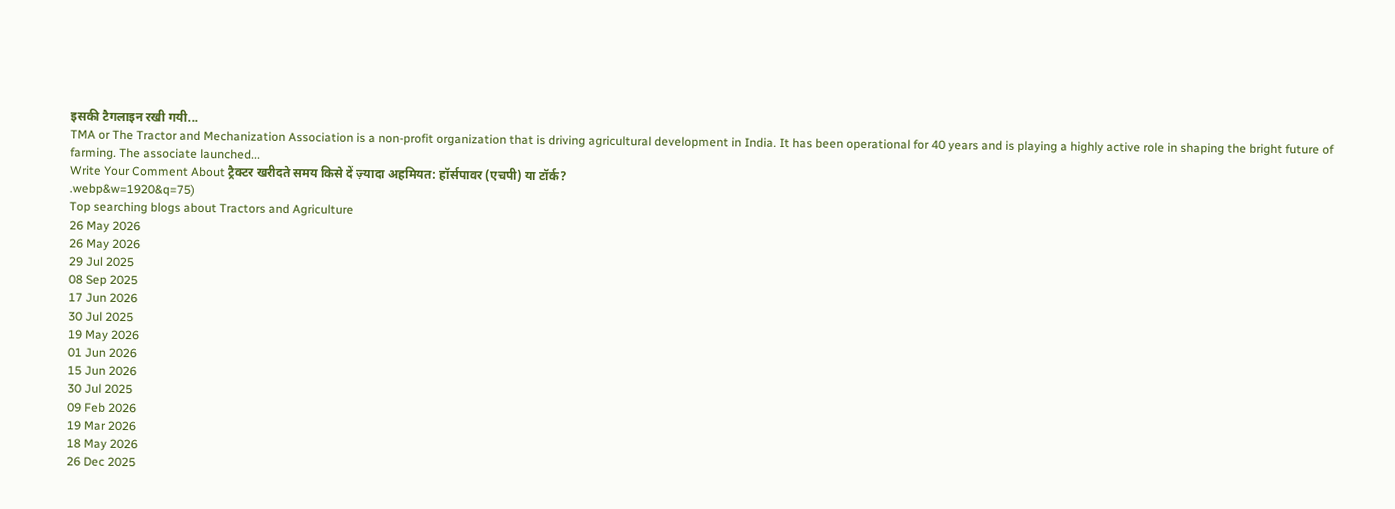इसकी टैगलाइन रखी गयी...
TMA or The Tractor and Mechanization Association is a non-profit organization that is driving agricultural development in India. It has been operational for 40 years and is playing a highly active role in shaping the bright future of farming. The associate launched...
Write Your Comment About ट्रैक्टर खरीदते समय किसे दें ज़्यादा अहमियत: हॉर्सपावर (एचपी) या टॉर्क?
.webp&w=1920&q=75)
Top searching blogs about Tractors and Agriculture
26 May 2026
26 May 2026
29 Jul 2025
08 Sep 2025
17 Jun 2026
30 Jul 2025
19 May 2026
01 Jun 2026
15 Jun 2026
30 Jul 2025
09 Feb 2026
19 Mar 2026
18 May 2026
26 Dec 2025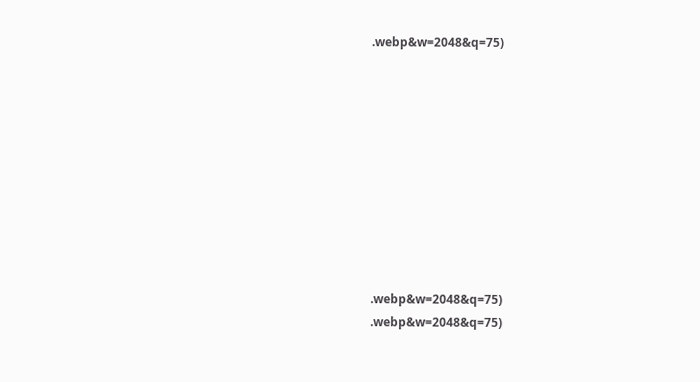.webp&w=2048&q=75)










.webp&w=2048&q=75)
.webp&w=2048&q=75)